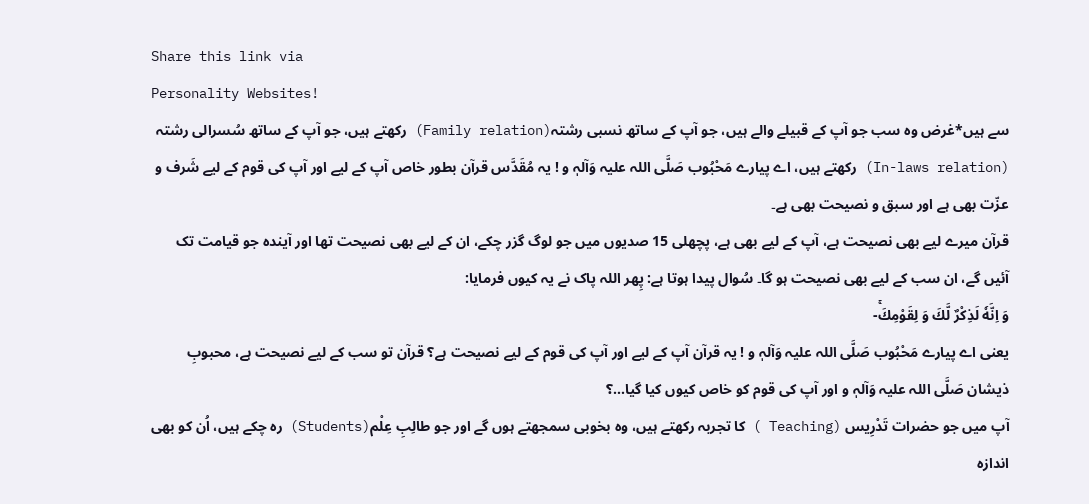Share this link via
Personality Websites!
سے ہیں*غرض وہ سب جو آپ کے قبیلے والے ہیں، جو آپ کے ساتھ نسبی رشتہ(Family relation) رکھتے ہیں، جو آپ کے ساتھ سُسرالی رشتہ (In-laws relation) رکھتے ہیں، اے پیارے مَحْبُوب صَلَّی اللہ علیہ وَآلہٖ و ! یہ مُقَدَّس قرآن بطور خاص آپ کے لیے اور آپ کی قوم کے لیے شَرف و عزّت بھی ہے اور سبق و نصیحت بھی ہے۔
قرآن میرے لیے بھی نصیحت ہے، آپ کے لیے بھی ہے، پچھلی 15 صدیوں میں جو لوگ گزر چکے، ان کے لیے بھی نصیحت تھا اور آیندہ جو قیامت تک آئیں گے، ان سب کے لیے بھی نصیحت ہو گا۔ سُوال پیدا ہوتا ہے: پِھر اللہ پاک نے یہ کیوں فرمایا:
وَ اِنَّهٗ لَذِكْرٌ لَّكَ وَ لِقَوْمِكَۚ-
یعنی اے پیارے مَحْبُوب صَلَّی اللہ علیہ وَآلہٖ و ! یہ قرآن آپ کے لیے اور آپ کی قوم کے لیے نصیحت ہے؟ قرآن تو سب کے لیے نصیحت ہے، محبوبِ ذیشان صَلَّی اللہ علیہ وَآلہٖ و اور آپ کی قوم کو خاص کیوں کیا گیا...؟
آپ میں جو حضرات تَدْرِیس (Teaching ) کا تجربہ رکھتے ہیں، وہ بخوبی سمجھتے ہوں گے اور جو طالِبِ عِلْم(Students) رہ چکے ہیں، اُن کو بھی اندازہ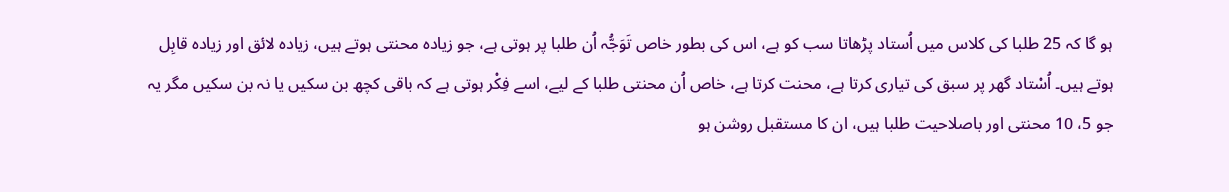ہو گا کہ 25 طلبا کی کلاس میں اُستاد پڑھاتا سب کو ہے، اس کی بطور خاص تَوَجُّہ اُن طلبا پر ہوتی ہے، جو زیادہ محنتی ہوتے ہیں، زیادہ لائق اور زیادہ قابِل ہوتے ہیں۔ اُسْتاد گھر پر سبق کی تیاری کرتا ہے، محنت کرتا ہے، خاص اُن محنتی طلبا کے لیے، اسے فِکْر ہوتی ہے کہ باقی کچھ بن سکیں یا نہ بن سکیں مگر یہ جو 5، 10 محنتی اور باصلاحیت طلبا ہیں، ان کا مستقبل روشن ہو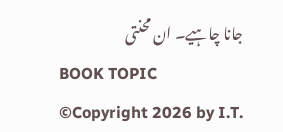جانا چاہیے۔ ان محنتی
BOOK TOPIC
©Copyright 2026 by I.T.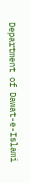Department of Dawat-e-Islami